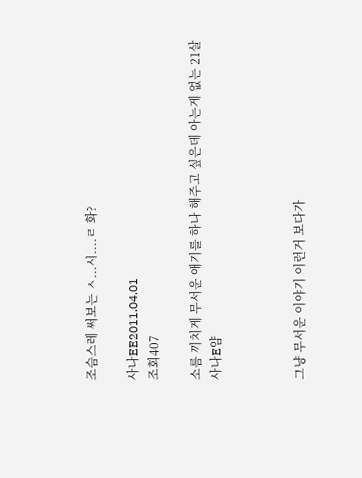조슴스레 써보는 ㅅ...시....ㄹ 화?

사나EE2011.04.01
조회407

소름 끼치게 무서운 애기를 하나 해주고 싶은데 아는게 없는 21살 사나E얌



그냥 무서운 이야기 이런거 보다가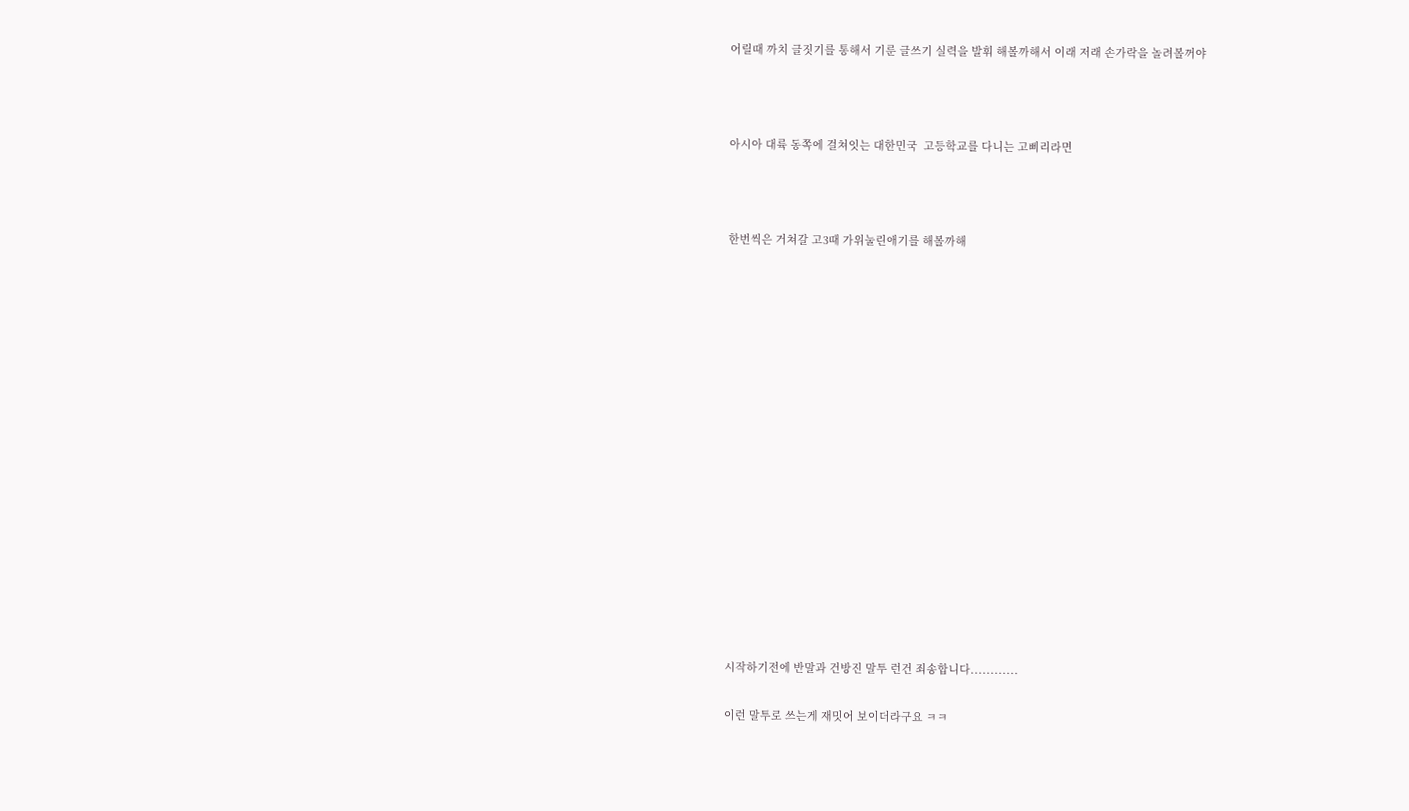어릴때 까치 글짓기를 통해서 기룬 글쓰기 실력을 발휘 해볼까해서 이래 저래 손가락을 놀려볼꺼야



아시아 대륙 동쪽에 걸쳐잇는 대한민국  고등학교를 다니는 고삐리라면



한번씩은 거쳐갈 고3때 가위눌린애기를 해볼까해

















시작하기전에 반말과 건방진 말투 런건 죄송합니다............

이런 말투로 쓰는게 재밋어 보이더라구요 ㅋㅋ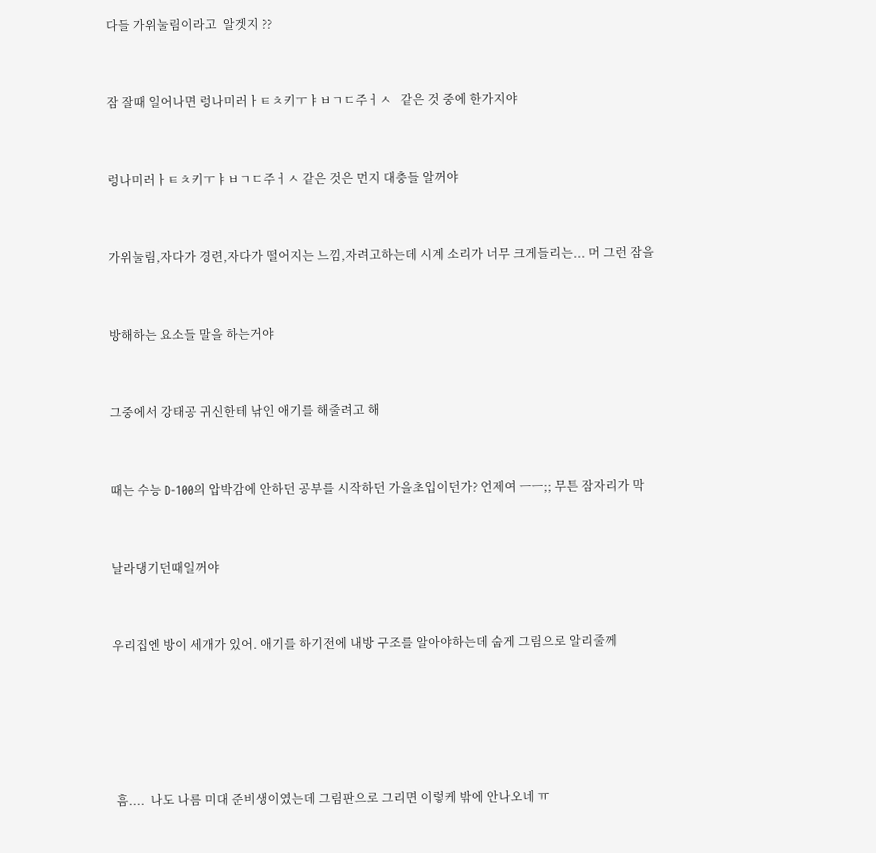다들 가위눌림이라고  알겟지 ??



잠 잘때 일어나면 렁나미러ㅏㅌㅊ키ㅜㅑㅂㄱㄷ주ㅓㅅ   같은 것 중에 한가지야



렁나미러ㅏㅌㅊ키ㅜㅑㅂㄱㄷ주ㅓㅅ 같은 것은 먼지 대충들 알꺼야



가위눌림,자다가 경련,자다가 떨어지는 느낌,자려고하는데 시계 소리가 너무 크게들리는... 머 그런 잠을



방해하는 요소들 말을 하는거야



그중에서 강태공 귀신한테 낚인 애기를 해줄려고 해



때는 수능 D-100의 압박감에 안하던 공부를 시작하던 가을초입이던가? 언제여 ㅡㅡ;; 무튼 잠자리가 막



날라댕기던때일꺼야



우리집엔 방이 세개가 있어. 애기를 하기전에 내방 구조를 알아야하는데 숩게 그림으로 알리줄께







 흠....  나도 나름 미대 준비생이였는데 그림판으로 그리면 이렇케 밖에 안나오네 ㅠ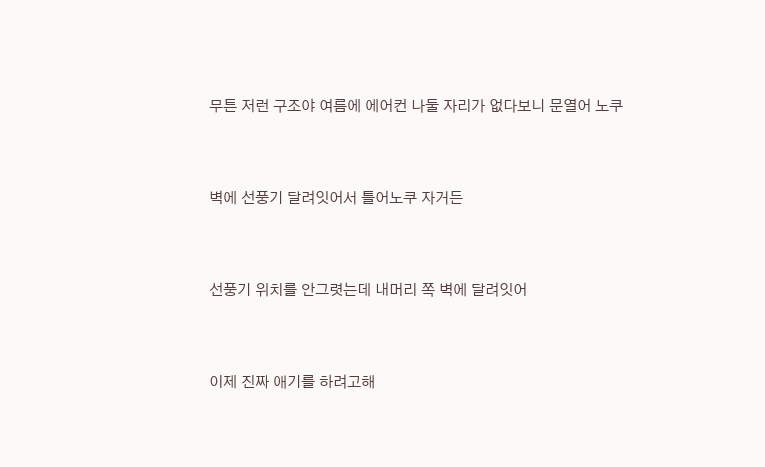무튼 저런 구조야 여름에 에어컨 나둘 자리가 없다보니 문열어 노쿠



벽에 선풍기 달려잇어서 틀어노쿠 자거든



선풍기 위치를 안그렷는데 내머리 쪽 벽에 달려잇어



이제 진짜 애기를 하려고해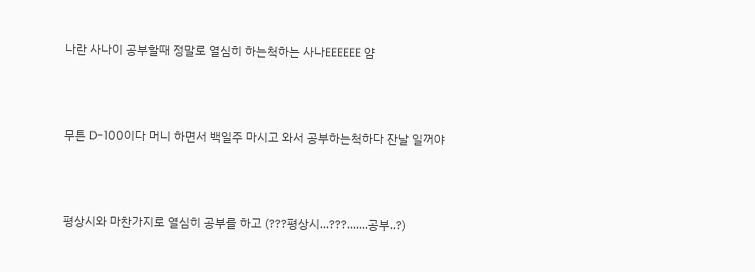나란 사나이 공부할때 정말로 열심히 하는척하는 사나EEEEEE 얌



무튼 D-100이다 머니 하면서 백일주 마시고 와서 공부하는척하다 잔날 일꺼야



평상시와 마찬가지로 열심히 공부를 하고 (???평상시...???.......공부..?)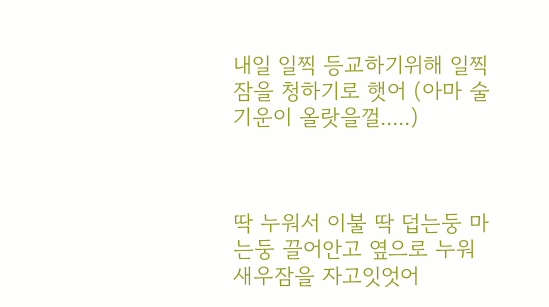내일 일찍 등교하기위해 일찍 잠을 청하기로 햇어 (아마 술기운이 올랏을껄.....)



딱 누워서 이불 딱 덥는둥 마는둥 끌어안고 옆으로 누워 새우잠을 자고잇엇어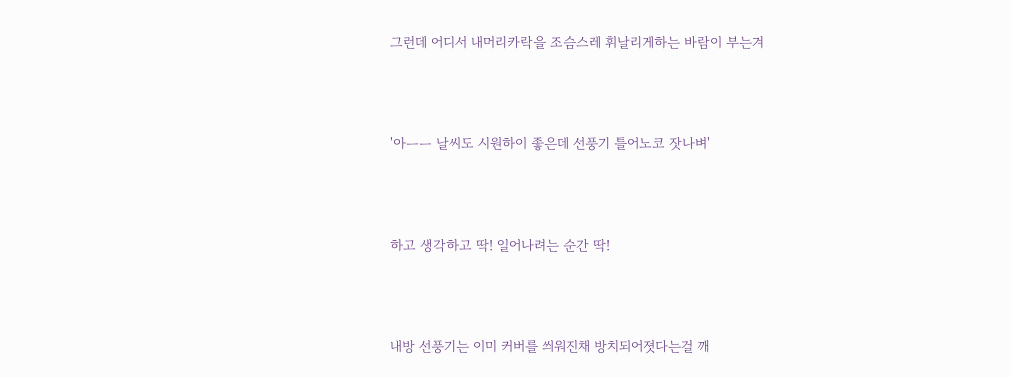그런데 어디서 내머리카락을 조슴스레 휘날리게하는 바람이 부는겨



'아ㅡㅡ 날씨도 시원하이 좋은데 선풍기 틀어노코 잣나벼'



하고 생각하고 딱! 일어나려는 순간 딱!



내방 선풍기는 이미 커버를 씌워진채 방치되어졋다는걸 깨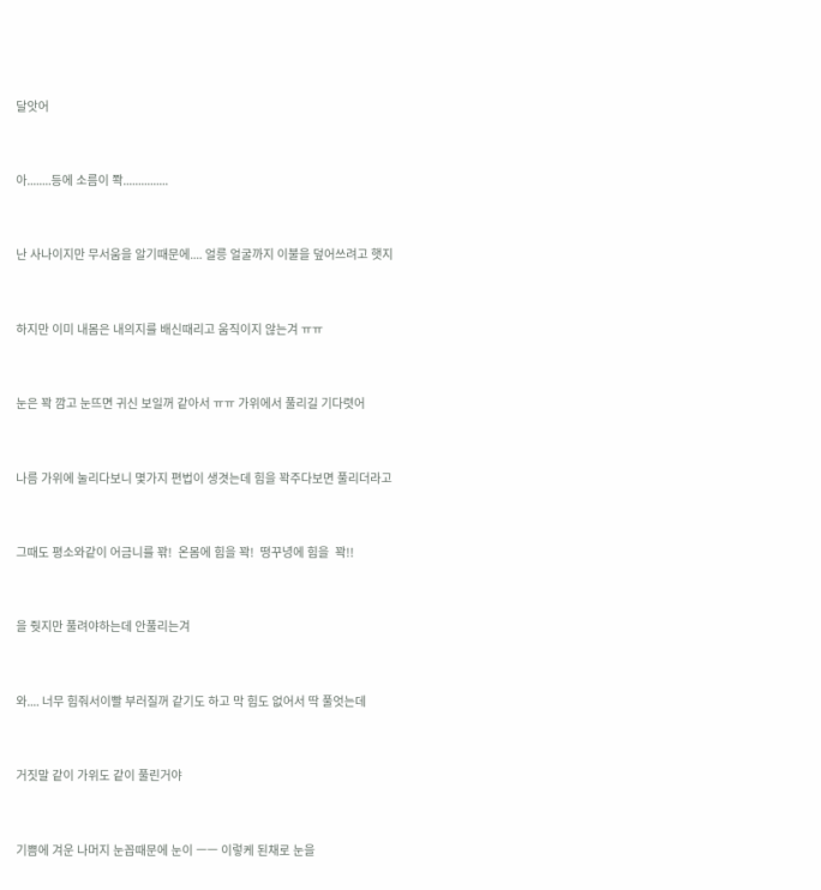달앗어



아........등에 소름이 쫙...............



난 사나이지만 무서움을 알기때문에.... 얼릉 얼굴까지 이불을 덮어쓰려고 햇지



하지만 이미 내몸은 내의지를 배신때리고 움직이지 않는겨 ㅠㅠ



눈은 꽉 깜고 눈뜨면 귀신 보일꺼 같아서 ㅠㅠ 가위에서 풀리길 기다렷어



나름 가위에 눌리다보니 몇가지 편법이 생겻는데 힘을 꽉주다보면 풀리더라고



그때도 평소와같이 어금니를 꽊!  온몸에 힘을 꽉!  떵꾸녕에 힘을  꽉!!



을 줫지만 풀려야하는데 안풀리는겨



와.... 너무 힘줘서이빨 부러질꺼 같기도 하고 막 힘도 없어서 딱 풀엇는데



거짓말 같이 가위도 같이 풀린거야



기쁨에 겨운 나머지 눈꼽때문에 눈이 ㅡㅡ 이렇케 된채로 눈을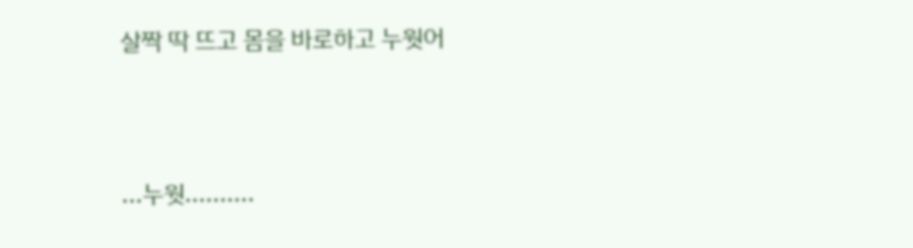살짝 딱 뜨고 몸을 바로하고 누웟어



...누웟..........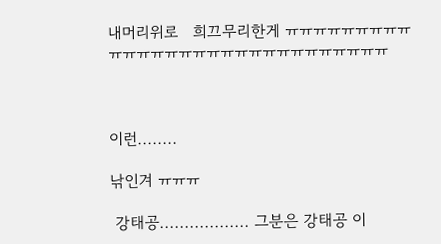내머리위로   희끄무리한게 ㅠㅠㅠㅠㅠㅠㅠㅠㅠㅠㅠㅠㅠㅠㅠㅠㅠㅠㅠㅠㅠㅠㅠㅠㅠㅠㅠㅠㅠ



이런........

낚인겨 ㅠㅠㅠ

 강태공.................. 그분은 강태공 이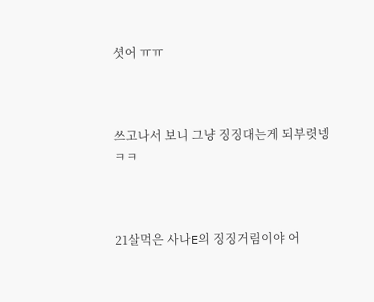셧어 ㅠㅠ



쓰고나서 보니 그냥 징징대는게 되부렷넹 ㅋㅋ



21살먹은 사나E의 징징거림이야 어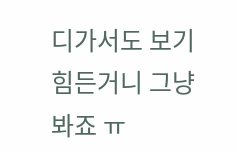디가서도 보기힘든거니 그냥 봐죠 ㅠ